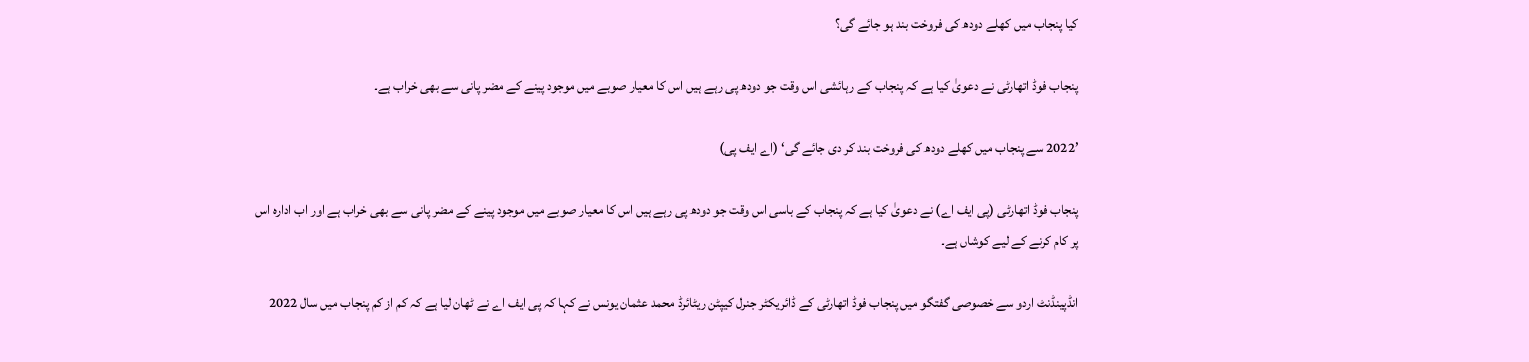کیا پنجاب میں کھلے دودھ کی فروخت بند ہو جائے گی؟

پنجاب فوڈ اتھارٹی نے دعویٰ کیا ہے کہ پنجاب کے رہائشی اس وقت جو دودھ پی رہے ہیں اس کا معیار صوبے میں موجود پینے کے مضر پانی سے بھی خراب ہے۔

’2022 سے پنجاب میں کھلے دودھ کی فروخت بند کر دی جائے گی‘ (اے ایف پی)

پنجاب فوڈ اتھارٹی (پی ایف اے) نے دعویٰ کیا ہے کہ پنجاب کے باسی اس وقت جو دودھ پی رہے ہیں اس کا معیار صوبے میں موجود پینے کے مضر پانی سے بھی خراب ہے اور اب ادارہ اس پر کام کرنے کے لیے کوشاں ہے۔

انڈپینڈنٹ اردو سے خصوصی گفتگو میں پنجاب فوڈ اتھارٹی کے ڈائریکٹر جنرل کیپٹن ریٹائرڈ محمد عثمان یونس نے کہا کہ پی ایف اے نے ٹھان لیا ہے کہ کم از کم پنجاب میں سال 2022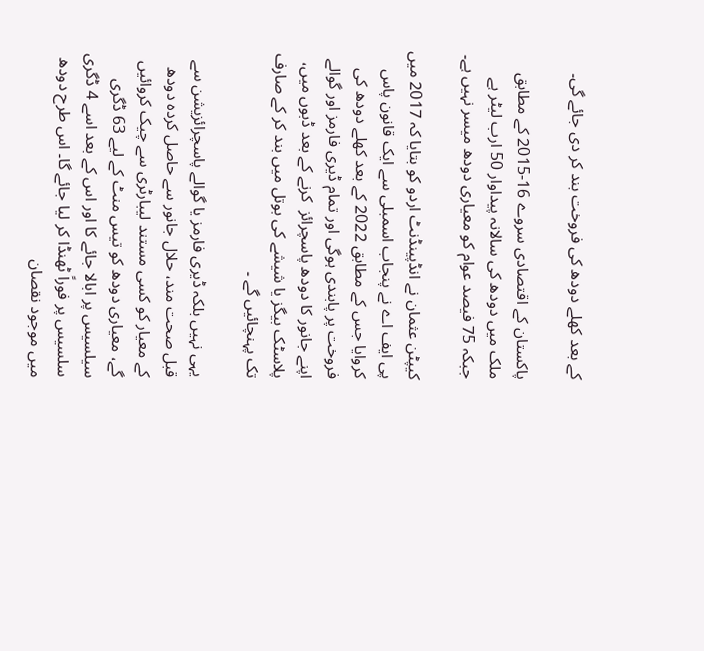کے بعد کھلے دودھ کی فروخت بند کر دی جائے گی۔

پاکستان کے اقتصادی سروے 16-2015 کے مطابق ملک میں دودھ کی سالانہ پیداوار 50 ارب لیٹر ہے جبکہ 75 فیصد عوام کو معیاری دودھ میسر نہیں ہے۔

کیپٹن عثمان نے انڈپینڈنٹ اردو کو بتایا کہ 2017 میں پی ایف اے نے پنجاب اسمبلی سے ایک قانون پاس کروایا جس کے مطابق 2022 کے بعد کھلے دودھ کی فروخت پر پابندی ہوگی اور تمام ڈیری فارمز اور گوالے اپنے جانور کا دودھ پاسچرائز  کرنے کے بعد ڈبوں میں، پلاسٹک بیگز یا شیشے کی بوتل میں بند کر کے صارف تک پہنچائیں گے ۔

یہی نہیں بلکہ ڈیری فارمز یا گوالے پاسچرائزیشن سے قبل صحت مند، حلال جانور سے حاصل کردہ دودھ کے معیار کو کسی مستند لیبارٹری سے چیک کروائیں گے، معیاری دودھ کو تیس منٹ کے لیے 63 ڈگری سیلسیس پر ابالا جائے کا اور اس کے بعد اسے 4 ڈگری سلسیس پر فوراً ٹھنڈا کر لیا جائے گا۔ اس طرح دودھ میں موجود نقصان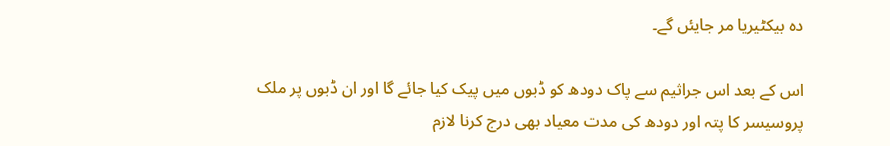دہ بیکٹیریا مر جایئں گے۔

اس کے بعد اس جراثیم سے پاک دودھ کو ڈبوں میں پیک کیا جائے گا اور ان ڈبوں پر ملک پروسیسر کا پتہ اور دودھ کی مدت معیاد بھی درج کرنا لازم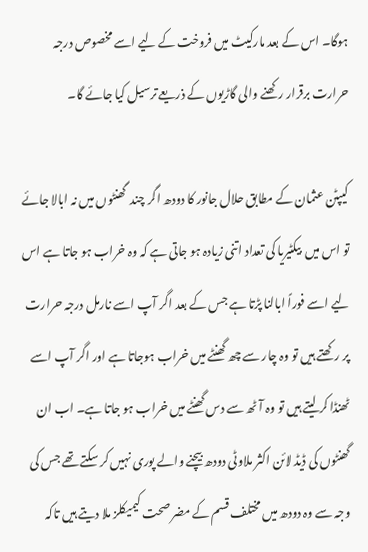ہوگا۔ اس کے بعد مارکیٹ میں فروخت کے لیے اسے مخصوص درجہ حرارت برقرار رکھنے والی گاڑیوں کے ذریعے ترسیل کیا جائے گا۔

کیپٹن عثمان کے مطابق حلال جانور کا دودھ اگر چند  گھنٹوں میں نہ ابالا جائے تو اس میں  بیکٹیریا کی تعداد اتنی زیادہ ہو جاتی ہے کہ وہ خراب ہو جاتا ہے اس لیے اسے فوراً ابالنا پڑتا ہے جس کے بعد اگر آپ اسے نارمل درجہ حرارت پر رکھتے ہیں تو وہ چار سے چھ گھنٹے میں خراب ہوجاتا ہے اور اگر آپ اسے ٹھنڈا کر لیتے ہیں تو وہ آٹھ سے دس گھنٹے میں خراب ہو جاتا ہے۔ اب ان گھنٹوں کی ڈیڈ لائن اکثر ملاوٹی دودھ بیچنے والے پوری نہیں کر سکتے تھے جس کی وجہ سے وہ دودھ میں مختلف قسم کے مضر صحت کیمیکلز ملا دیتے ہیں تاکہ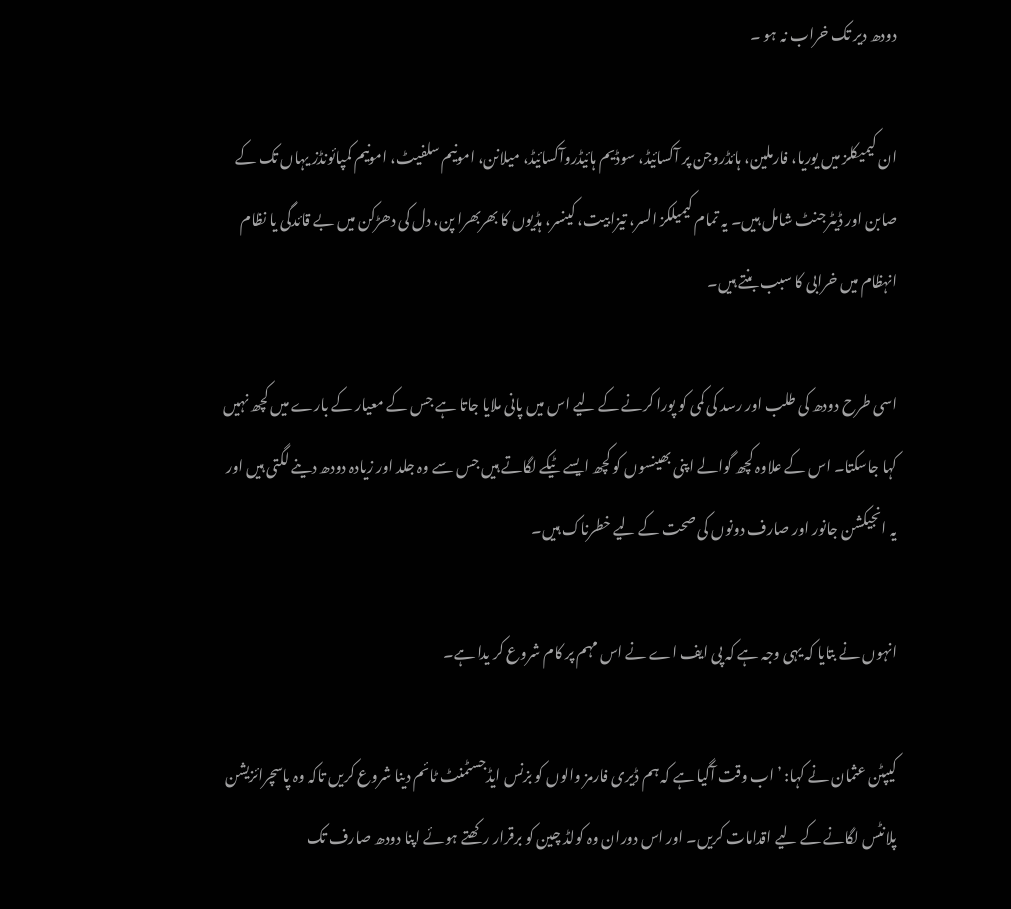دودھ دیر تک خراب نہ ہو ۔

ان کیمیکلز میں یوریا، فارملین، ہائڈروجن پر آکسائیڈ، سوڈیم ہائیڈروآکسائیڈ، میلانن، امونیم سلفیٹ، امونیم کمپائونڈز یہاں تک کے صابن اور ڈیٹرجنٹ شامل ہیں۔ یہ تمام کیمیلکز السر، تیزابیت، کینسر، ہڈیوں کا بھربھرا پن، دل کی دھڑکن میں بے قائدگی یا نظام انہظام میں خرابی کا سبب بنتے ہیں۔

اسی طرح دودھ کی طلب اور رسد کی کمی کو پورا کرنے کے لیے اس میں پانی ملایا جاتا ہے جس کے معیار کے بارے میں کچھ نہیں کہا جاسکتا۔ اس کے علاوہ کچھ گوالے اپنی بھینسوں کو کچھ ایسے ٹیکے لگاتے ہیں جس سے وہ جلد اور زیادہ دودھ دینے لگتی ہیں اور یہ انجیکشن جانور اور صارف دونوں کی صحت کے لیے خطرناک ہیں۔

انہوں نے بتایا کہ یہی وجہ ہے کہ پی ایف اے نے اس مہم پر کام شروع کر یدا ہے۔

کیپٹن عثمان نے کہا: ’اب وقت آگیا ہے کہ ہم ڈیری فارمز والوں کو بزنس ایڈجسٹمنٹ ٹائم دینا شروع کریں تاکہ وہ پاسچرائزیشن پلانٹس لگانے کے لیے اقدامات کریں۔ اور اس دوران وہ کولڈ چین کو برقرار رکھتے ہوئے اپنا دودھ صارف تک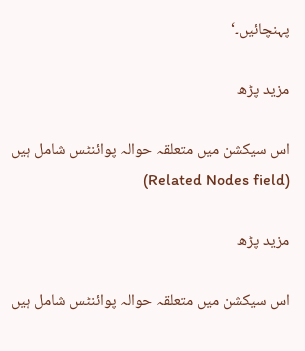پہنچائیں۔‘

مزید پڑھ

اس سیکشن میں متعلقہ حوالہ پوائنٹس شامل ہیں (Related Nodes field)

مزید پڑھ

اس سیکشن میں متعلقہ حوالہ پوائنٹس شامل ہیں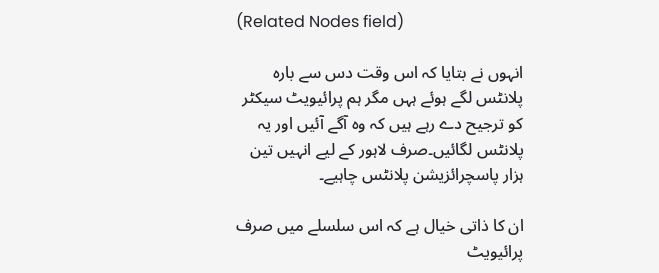(Related Nodes field)

انہوں نے بتایا کہ اس وقت دس سے بارہ پلانٹس لگے ہوئے ہہں مگر ہم پرائیویٹ سیکٹر کو ترجیح دے رہے ہیں کہ وہ آگے آئیں اور یہ پلانٹس لگائیں۔صرف لاہور کے لیے انہیں تین ہزار پاسچرائزیشن پلانٹس چاہیے۔

ان کا ذاتی خیال ہے کہ اس سلسلے میں صرف پرائیویٹ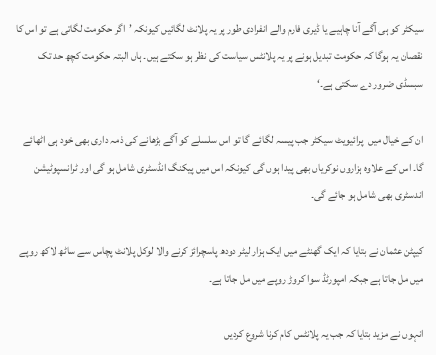سیکٹر کو ہی آگے آنا چاہیے یا ڈیری فارم والے انفرادی طور پر یہ پلانٹ لگائیں کیونکہ ’اگر حکومت لگاتی ہے تو اس کا نقصان یہ ہوگا کہ حکومت تبدیل ہونے پر یہ پلانٹس سیاست کی نظر ہو سکتے ہیں۔ ہاں البتہ حکومت کچھ حد تک سبسڈی ضرور دے سکتی ہے۔‘

ان کے خیال میں  پرائیویٹ سیکٹر جب پیسہ لگائے گا تو اس سلسلے کو آگے بڑھانے کی ذمہ داری بھی خود ہی اٹھائے گا۔ اس کے علاوہ ہزاروں نوکریاں بھی پیدا ہوں گی کیونکہ اس میں پیکنگ انڈسٹری شامل ہو گی اور ٹرانسپوٹیشن اندسٹری بھی شامل ہو جائے گی۔

کیپٹن عثمان نے بتایا کہ ایک گھنٹے میں ایک ہزار لیٹر دودھ پاسچرائز کرنے والا لوکل پلانٹ پچاس سے ساٹھ لاکھ روپے میں مل جاتا ہے جبکہ امپورٹڈ سوا کروڑ روپے میں مل جاتا ہے۔

انہوں نے مزید بتایا کہ جب یہ پلانٹس کام کرنا شروع کردیں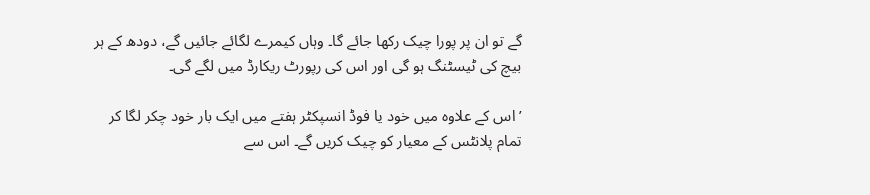گے تو ان پر پورا چیک رکھا جائے گا۔ وہاں کیمرے لگائے جائیں گے، دودھ کے ہر بیچ کی ٹیسٹنگ ہو گی اور اس کی رپورٹ ریکارڈ میں لگے گی۔

’اس کے علاوہ میں خود یا فوڈ انسپکٹر ہفتے میں ایک بار خود چکر لگا کر تمام پلانٹس کے معیار کو چیک کریں گے۔ اس سے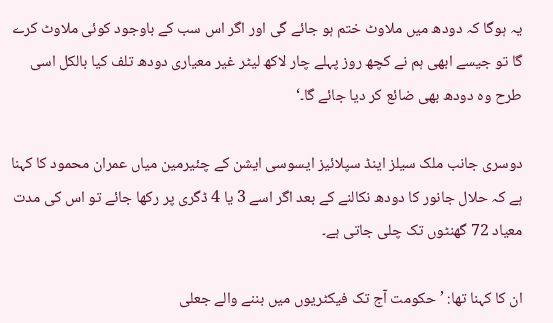یہ ہوگا کہ دودھ میں ملاوٹ ختم ہو جائے گی اور اگر اس سب کے باوجود کوئی ملاوٹ کرے گا تو جیسے ابھی ہم نے کچھ روز پہلے چار لاکھ لیٹر غیر معیاری دودھ تلف کیا بالکل اسی طرح وہ دودھ بھی ضائع کر دیا جائے گا۔‘

دوسری جانب ملک سیلز اینڈ سپلائیز ایسوسی ایشن کے چئیرمین میاں عمران محمود کا کہنا ہے کہ حلال جانور کا دودھ نکالنے کے بعد اگر اسے 3 یا 4 ڈگری پر رکھا جائے تو اس کی مدت معیاد 72 گھنٹوں تک چلی جاتی ہے۔

ان کا کہنا تھا: ’حکومت آج تک فیکٹریوں میں بننے والے جعلی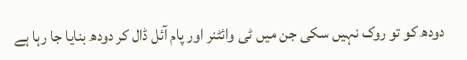دودھ کو تو روک نہیں سکی جن میں ٹی وائٹنر اور پام آئل ڈال کر دودھ بنایا جا رہا ہے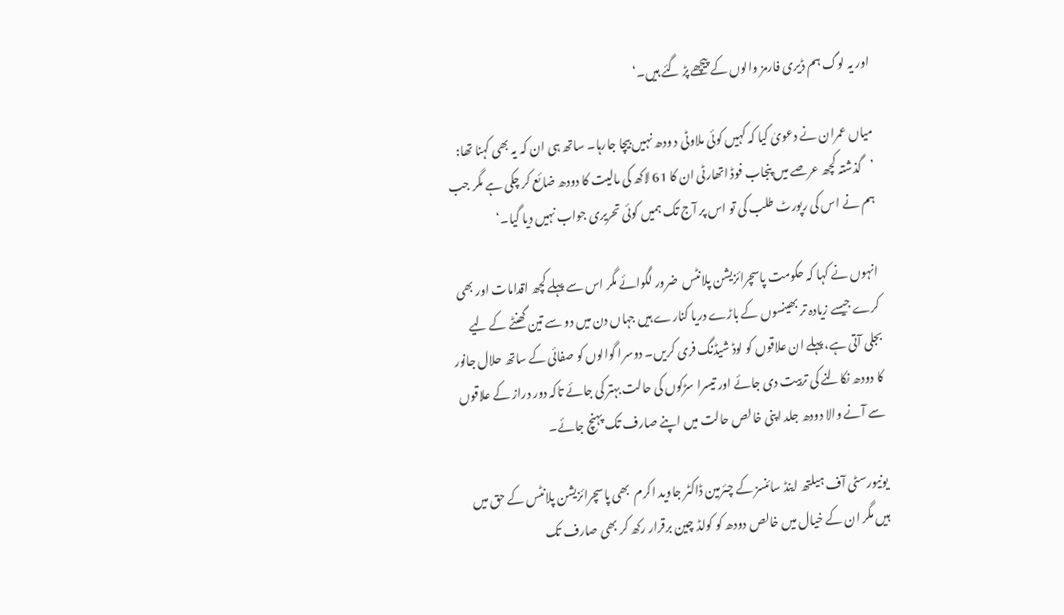اور یہ لوگ ہم ڈیری فارمز والوں کے پیچھے پڑ گئے ہیں۔‘

میاں عمران نے دعویٰ کیا کہ کہیں کوئی ملاوٹی د ودھ نہیں بیچا جارہا۔ ساتھ ہی ان کہ یہ بھی کہنا تھا: ’گذشتہ کچھ عرصے میں پنجاب فوڈ اتھارٹی ان کا 61 لاکھ کی مالیت کا دودھ ضائع کر چکی ہے مگر جب ہم نے اس کی رپورٹ طلب کی تو اس پر آج تک ہمیں کوئی تحریری جواب نہیں دیا گیا۔‘

انہوں نے کہا کہ حکومت پاسچرائزیشن پلانٹس  ضرور لگوائے مگر اس سے پہلے کچھ اقدامات اور بھی کرے جیسے زیادہ تر بھینسوں کے باڑے دریا کنارے ہیں جہاں دن میں دو سے تین گھنٹے کے لیے بجلی آتی ہے، پہلے ان علاقوں کو لوڈ شیڈنگ فری کریں۔ دوسرا گوالوں کو صفائی کے ساتھ حلال جانور کا دودھ نکالنے کی تربیت دی جائے اور تیسرا سڑکوں کی حالت بہتر کی جائے تاکہ دور دراز کے علاقوں سے آنے والا دودھ جلد اپنی خالص حالت میں اپنے صارف تک پہنچ جائے۔

یونیورسٹی آف ہیلتھ اینڈ سائنسز کے چئرمین ڈاکٹر جاوید اکرم  بھی پاسچرائزیشن پلانٹس کے حق میں ہیں مگر ان کے خیال میں خالص دودھ کو کولڈ چین برقرار رکھ کر بھی صارف تک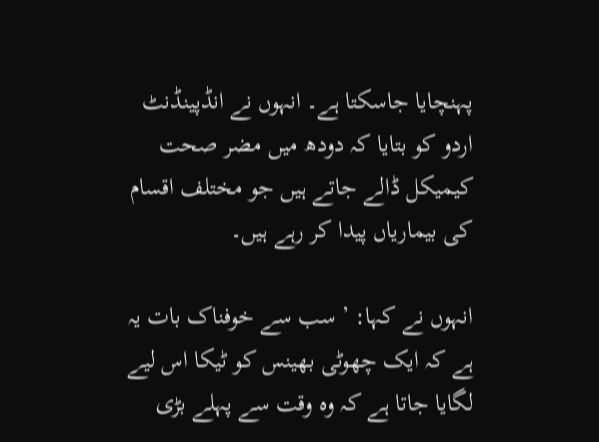پہنچایا جاسکتا ہے۔ انہوں نے انڈپینڈنٹ اردو کو بتایا کہ دودھ میں مضر صحت کیمیکل ڈالے جاتے ہیں جو مختلف اقسام کی بیماریاں پیدا کر رہے ہیں۔

انہوں نے کہا: ’ سب سے خوفناک بات یہ ہے کہ ایک چھوٹی بھینس کو ٹیکا اس لیے لگایا جاتا ہے کہ وہ وقت سے پہلے بڑی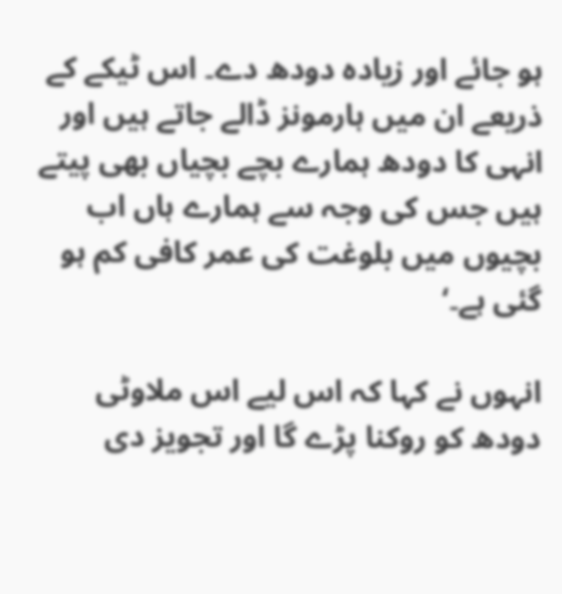ہو جائے اور زیادہ دودھ دے۔ اس ٹیکے کے ذریعے ان میں ہارمونز ڈالے جاتے ہیں اور انہی کا دودھ ہمارے بچے بچیاں بھی پیتے ہیں جس کی وجہ سے ہمارے ہاں اب بچیوں میں بلوغت کی عمر کافی کم ہو گئی ہے۔‘

انہوں نے کہا کہ اس لیے اس ملاوٹی دودھ کو روکنا پڑے گا اور تجویز دی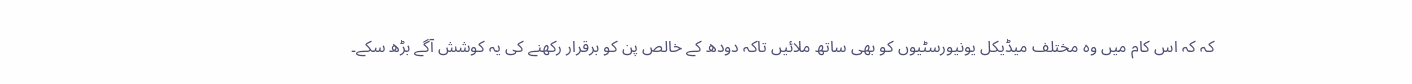کہ کہ اس کام میں وہ مختلف میڈیکل یونیورسٹیوں کو بھی ساتھ ملائیں تاکہ دودھ کے خالص پن کو برقرار رکھنے کی یہ کوشش آگے بڑھ سکے۔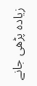زیادہ پڑھی جانے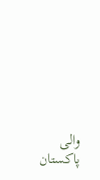والی پاکستان